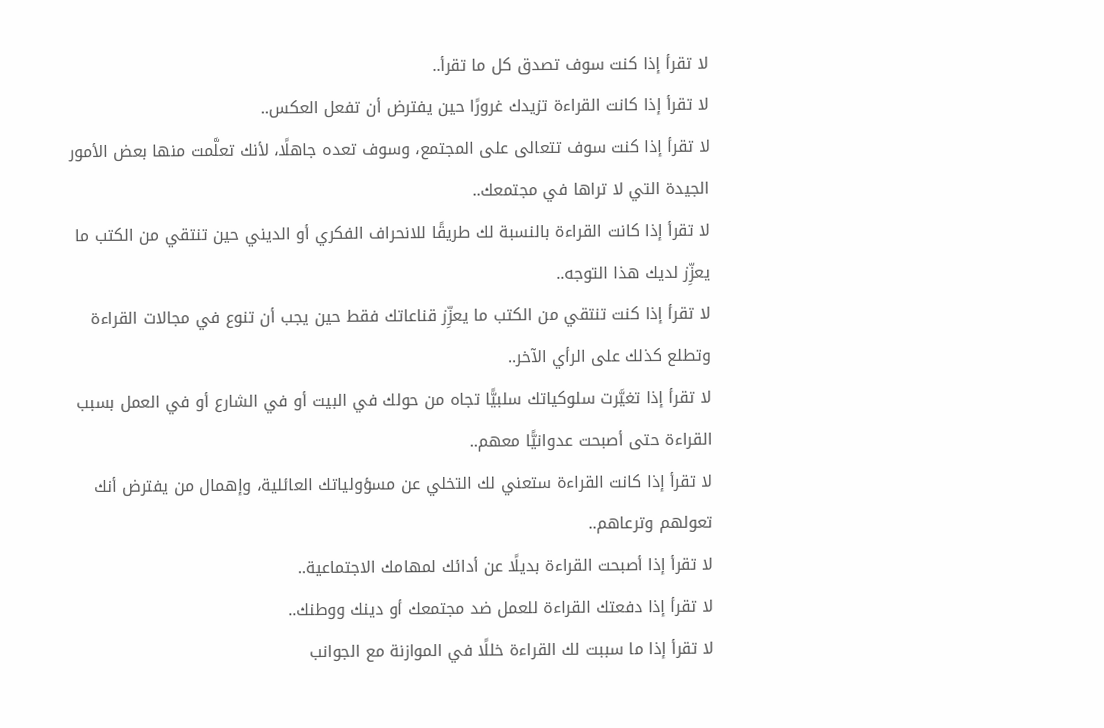لا تقرأ إذا كنت سوف تصدق كل ما تقرأ..
لا تقرأ إذا كانت القراءة تزيدك غرورًا حين يفترض أن تفعل العكس..
لا تقرأ إذا كنت سوف تتعالى على المجتمع، وسوف تعده جاهلًا، لأنك تعلَّمت منها بعض الأمور الجيدة التي لا تراها في مجتمعك..
لا تقرأ إذا كانت القراءة بالنسبة لك طريقًا للانحراف الفكري أو الديني حين تنتقي من الكتب ما يعزِّز لديك هذا التوجه..
لا تقرأ إذا كنت تنتقي من الكتب ما يعزِّز قناعاتك فقط حين يجب أن تنوع في مجالات القراءة وتطلع كذلك على الرأي الآخر..
لا تقرأ إذا تغيَّرت سلوكياتك سلبيًّا تجاه من حولك في البيت أو في الشارع أو في العمل بسبب القراءة حتى أصبحت عدوانيًّا معهم..
لا تقرأ إذا كانت القراءة ستعني لك التخلي عن مسؤولياتك العائلية، وإهمال من يفترض أنك تعولهم وترعاهم..
لا تقرأ إذا أصبحت القراءة بديلًا عن أدائك لمهامك الاجتماعية..
لا تقرأ إذا دفعتك القراءة للعمل ضد مجتمعك أو دينك ووطنك..
لا تقرأ إذا ما سببت لك القراءة خللًا في الموازنة مع الجوانب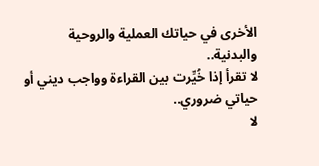الأخرى في حياتك العملية والروحية والبدنية..
لا تقرأ إذا خُيِّرت بين القراءة وواجب ديني أو حياتي ضروري..
لا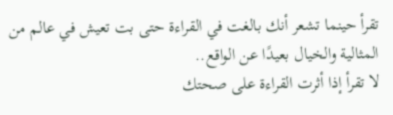تقرأ حينما تشعر أنك بالغت في القراءة حتى بت تعيش في عالم من المثالية والخيال بعيدًا عن الواقع..
لا تقرأ إذا أثرت القراءة على صحتك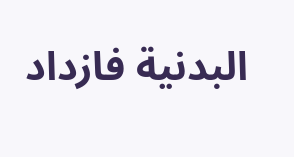البدنية فازداد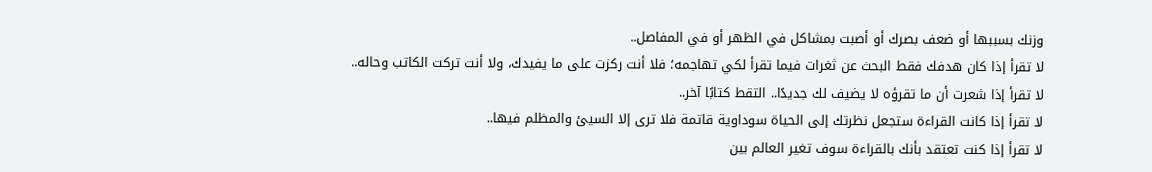وزنك بسببها أو ضعف بصرك أو أصبت بمشاكل في الظهر أو في المفاصل..
لا تقرأ إذا كان هدفك فقط البحث عن ثغرات فيما تقرأ لكي تهاجمه؛ فلا أنت ركزت على ما يفيدك، ولا أنت تركت الكاتب وحاله..
لا تقرأ إذا شعرت أن ما تقرؤه لا يضيف لك جديدًا.. التقط كتابًا آخر..
لا تقرأ إذا كانت القراءة ستجعل نظرتك إلى الحياة سوداوية قاتمة فلا ترى إلا السيئ والمظلم فيها..
لا تقرأ إذا كنت تعتقد بأنك بالقراءة سوف تغير العالم بين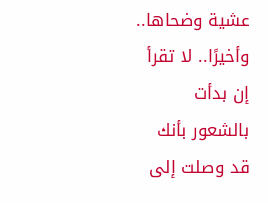عشية وضحاها..
وأخيرًا.. لا تقرأ إن بدأت بالشعور بأنك قد وصلت إلى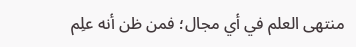منتهى العلم في أي مجال؛ فمن ظن أنه علِم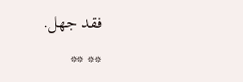فقد جهل.
** **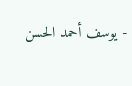- يوسف أحمد الحسن